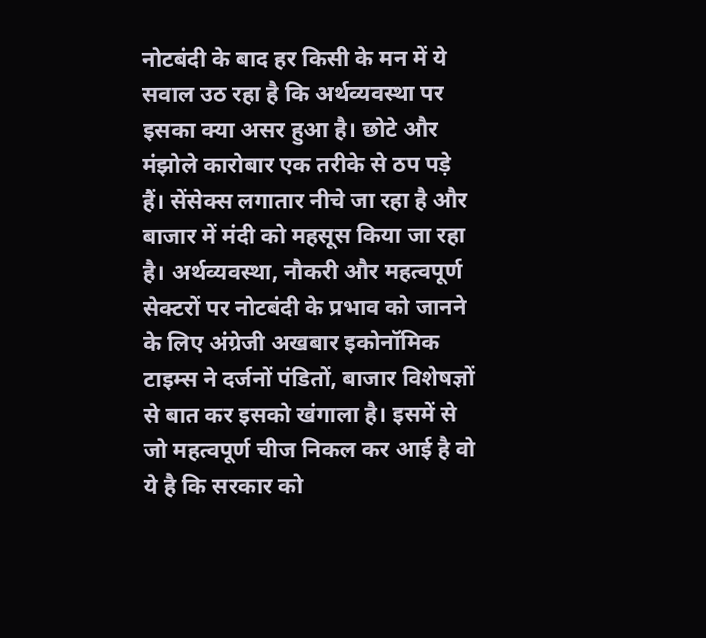नोटबंदी के बाद हर किसी के मन में ये सवाल उठ रहा है कि अर्थव्यवस्था पर इसका क्या असर हुआ है। छोटे और मंझोले कारोबार एक तरीके से ठप पड़े हैं। सेंसेक्स लगातार नीचे जा रहा है और बाजार में मंदी को महसूस किया जा रहा है। अर्थव्यवस्था, नौकरी और महत्वपूर्ण सेक्टरों पर नोटबंदी के प्रभाव को जानने के लिए अंग्रेजी अखबार इकोनॉमिक टाइम्स ने दर्जनों पंडितों, बाजार विशेषज्ञों से बात कर इसको खंगाला है। इसमें से जो महत्वपूर्ण चीज निकल कर आई है वो ये है कि सरकार को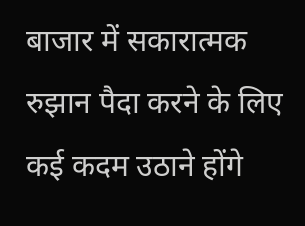बाजार में सकारात्मक रुझान पैदा करने के लिए कई कदम उठाने होंगे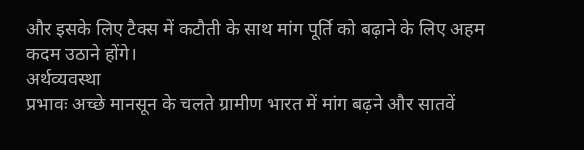और इसके लिए टैक्स में कटौती के साथ मांग पूर्ति को बढ़ाने के लिए अहम कदम उठाने होंगे।
अर्थव्यवस्था
प्रभावः अच्छे मानसून के चलते ग्रामीण भारत में मांग बढ़ने और सातवें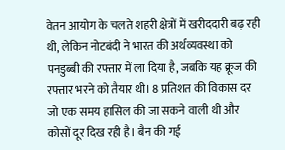वेतन आयोग के चलते शहरी क्षेत्रों में खरीददारी बढ़ रही थी, लेकिन नोटबंदी ने भारत की अर्थव्यवस्था को पनडुब्बी की रफ्तार में ला दिया है, जबकि यह क्रूज की रफ्तार भरने को तैयार थी। 8 प्रतिशत की विकास दर जो एक समय हासिल की जा सकने वाली थी और कोसों दूर दिख रही है। बैन की गई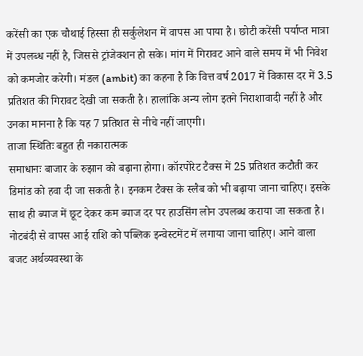करेंसी का एक चौथाई हिस्सा ही सर्कुलेशन में वापस आ पाया है। छोटी करेंसी पर्याप्त मात्रा में उपलब्ध नहीं है, जिससे ट्रांजेक्शन हो सके। मांग में गिरावट आने वाले समय में भी निवेश को कमजोर करेगी। मंडल (ambit) का कहना है कि वित्त वर्ष 2017 में विकास दर में 3.5 प्रतिशत की गिरावट देखी जा सकती है। हालांकि अन्य लोग इतने निराशावादी नहीं है और उनका मानना है कि यह 7 प्रतिशत से नीचे नहीं जाएगी।
ताजा स्थितिः बहुत ही नकारात्मक
समाधानः बाजार के रुझान को बढ़ाना होगा। कॉरपोरेट टैक्स में 25 प्रतिशत कटौती कर डिमांड को हवा दी जा सकती है। इनकम टैक्स के स्लैब को भी बढ़ाया जाना चाहिए। इसके साथ ही ब्याज में छूट देकर कम ब्याज दर पर हाउसिंग लोन उपलब्ध कराया जा सकता है। नोटबंदी से वापस आई राशि को पब्लिक इन्वेस्टमेंट में लगाया जाना चाहिए। आने वाला बजट अर्थव्यवस्था के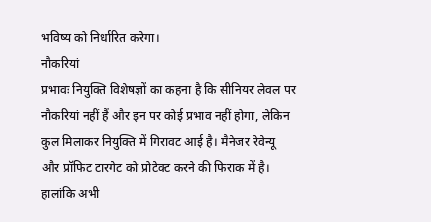भविष्य को निर्धारित करेगा।
नौकरियां
प्रभावः नियुक्ति विशेषज्ञों का कहना है कि सीनियर लेवल पर नौकरियां नहीं हैं और इन पर कोई प्रभाव नहीं होगा, लेकिन कुल मिलाकर नियुक्ति में गिरावट आई है। मैनेजर रेवेन्यू और प्रॉफिट टारगेट को प्रोटेक्ट करने की फिराक में है। हालांकि अभी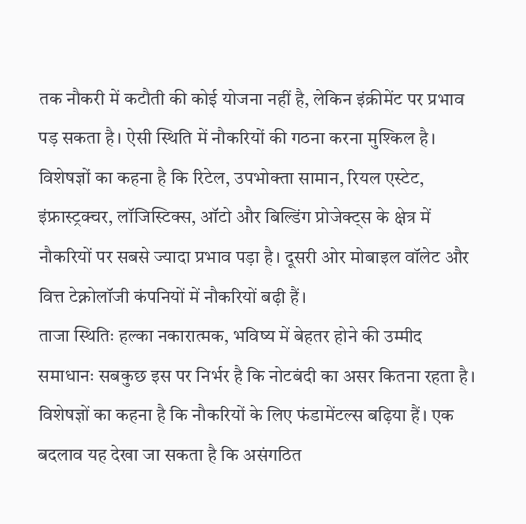तक नौकरी में कटौती की कोई योजना नहीं है, लेकिन इंक्रीमेंट पर प्रभाव पड़ सकता है। ऐसी स्थिति में नौकरियों की गठना करना मुश्किल है। विशेषज्ञों का कहना है कि रिटेल, उपभोक्ता सामान, रियल एस्टेट, इंफ्रास्ट्रक्चर, लॉजिस्टिक्स, ऑटो और बिल्डिंग प्रोजेक्ट्स के क्षेत्र में नौकरियों पर सबसे ज्यादा प्रभाव पड़ा है। दूसरी ओर मोबाइल वॉलेट और वित्त टेक्नोलॉजी कंपनियों में नौकरियों बढ़ी हैं।
ताजा स्थितिः हल्का नकारात्मक, भविष्य में बेहतर होने की उम्मीद
समाधानः सबकुछ इस पर निर्भर है कि नोटबंदी का असर कितना रहता है। विशेषज्ञों का कहना है कि नौकरियों के लिए फंडामेंटल्स बढ़िया हैं। एक बदलाव यह देखा जा सकता है कि असंगठित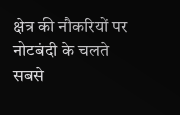क्षेत्र की नौकरियों पर नोटबंदी के चलते सबसे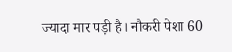ज्यादा मार पड़ी है। नौकरी पेशा 60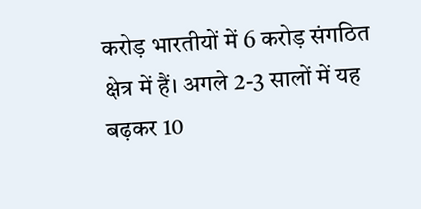करोड़ भारतीयों में 6 करोड़ संगठित क्षेत्र में हैं। अगले 2-3 सालों में यह बढ़कर 10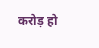करोड़ हो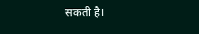सकती है।